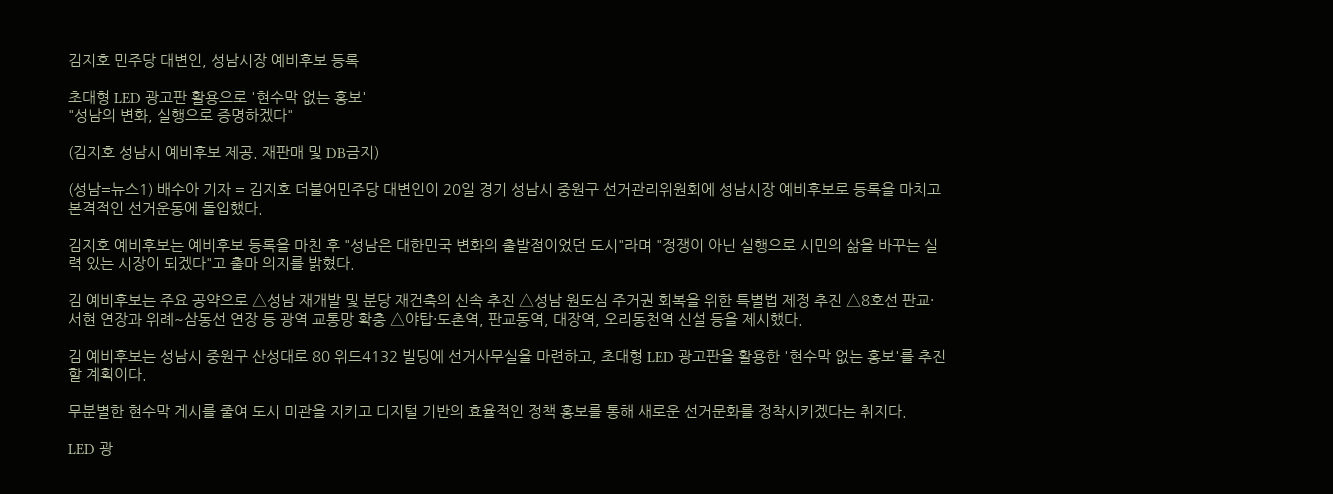김지호 민주당 대변인, 성남시장 예비후보 등록

초대형 LED 광고판 활용으로 '현수막 없는 홍보'
"성남의 변화, 실행으로 증명하겠다"

(김지호 성남시 예비후보 제공. 재판매 및 DB금지)

(성남=뉴스1) 배수아 기자 = 김지호 더불어민주당 대변인이 20일 경기 성남시 중원구 선거관리위원회에 성남시장 예비후보로 등록을 마치고 본격적인 선거운동에 돌입했다.

김지호 예비후보는 예비후보 등록을 마친 후 "성남은 대한민국 변화의 출발점이었던 도시"라며 "정쟁이 아닌 실행으로 시민의 삶을 바꾸는 실력 있는 시장이 되겠다"고 출마 의지를 밝혔다.

김 예비후보는 주요 공약으로 △성남 재개발 및 분당 재건축의 신속 추진 △성남 원도심 주거권 회복을 위한 특별법 제정 추진 △8호선 판교·서현 연장과 위례~삼동선 연장 등 광역 교통망 확충 △야탑·도촌역, 판교동역, 대장역, 오리동천역 신설 등을 제시했다.

김 예비후보는 성남시 중원구 산성대로 80 위드4132 빌딩에 선거사무실을 마련하고, 초대형 LED 광고판을 활용한 '현수막 없는 홍보'를 추진할 계획이다.

무분별한 현수막 게시를 줄여 도시 미관을 지키고 디지털 기반의 효율적인 정책 홍보를 통해 새로운 선거문화를 정착시키겠다는 취지다.

LED 광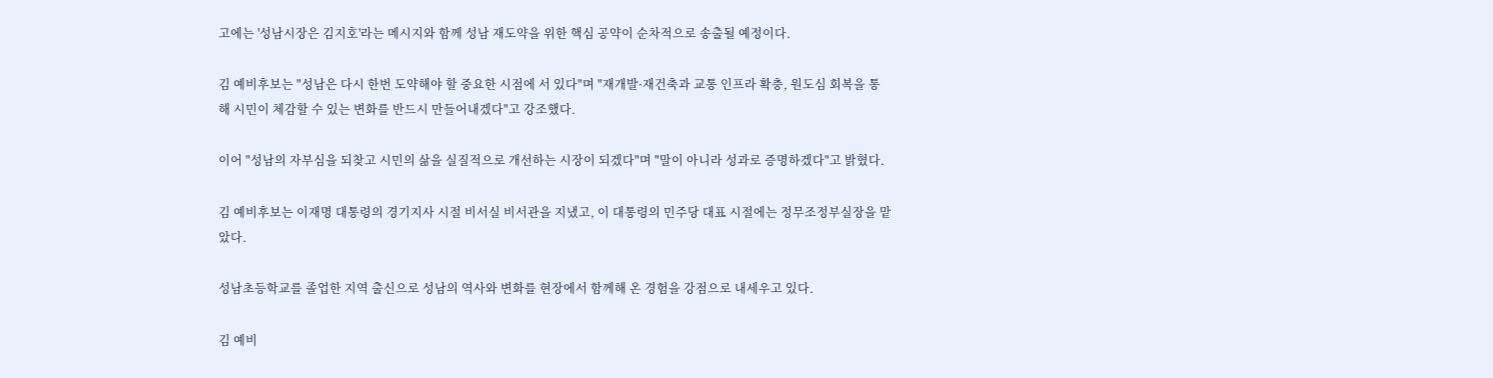고에는 '성남시장은 김지호'라는 메시지와 함께 성남 재도약을 위한 핵심 공약이 순차적으로 송출될 예정이다.

김 예비후보는 "성남은 다시 한번 도약해야 할 중요한 시점에 서 있다"며 "재개발·재건축과 교통 인프라 확충, 원도심 회복을 통해 시민이 체감할 수 있는 변화를 반드시 만들어내겠다"고 강조했다.

이어 "성남의 자부심을 되찾고 시민의 삶을 실질적으로 개선하는 시장이 되겠다"며 "말이 아니라 성과로 증명하겠다"고 밝혔다.

김 예비후보는 이재명 대통령의 경기지사 시절 비서실 비서관을 지냈고, 이 대통령의 민주당 대표 시절에는 정무조정부실장을 맡았다.

성남초등학교를 졸업한 지역 출신으로 성남의 역사와 변화를 현장에서 함께해 온 경험을 강점으로 내세우고 있다.

김 예비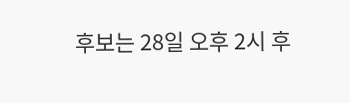후보는 28일 오후 2시 후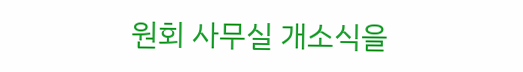원회 사무실 개소식을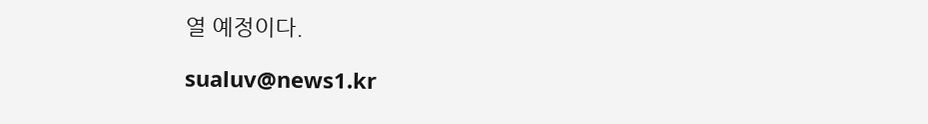열 예정이다.

sualuv@news1.kr